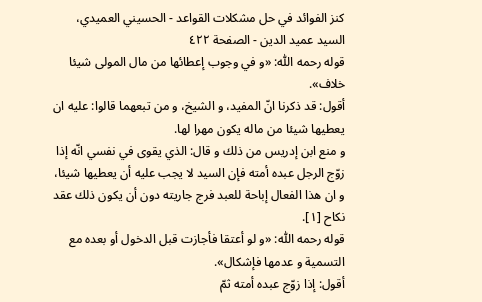كنز الفوائد في حل مشكلات القواعد - الحسيني العميدي، السيد عميد الدين - الصفحة ٤٢٢
قوله رحمه اللّٰه: «و في وجوب إعطائها من مال المولى شيئا خلاف».
أقول: قد ذكرنا انّ المفيد، و الشيخ، و من تبعهما قالوا: عليه ان يعطيها شيئا من ماله يكون مهرا لها.
و منع ابن إدريس من ذلك و قال: الذي يقوى في نفسي انّه إذا زوّج الرجل عبده أمته فإن السيد لا يجب عليه أن يعطيها شيئا، و ان هذا الفعال إباحة للعبد فرج جاريته دون أن يكون ذلك عقد نكاح [١].
قوله رحمه اللّٰه: «و لو أعتقا فأجازت قبل الدخول أو بعده مع التسمية و عدمها فإشكال».
أقول: إذا زوّج عبده أمته ثمّ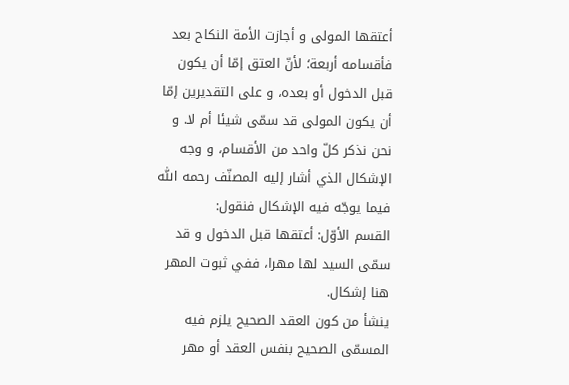أعتقها المولى و أجازت الأمة النكاح بعد فأقسامه أربعة؛ لأنّ العتق إمّا أن يكون قبل الدخول أو بعده، و على التقديرين إمّا أن يكون المولى قد سمّى شيئا أم لا. و نحن نذكر كلّ واحد من الأقسام، و وجه الإشكال الذي أشار إليه المصنّف رحمه اللّٰه فيما يوجّه فيه الإشكال فنقول:
القسم الأوّل: أعتقها قبل الدخول و قد سمّى السيد لها مهرا، ففي ثبوت المهر هنا إشكال.
ينشأ من كون العقد الصحيح يلزم فيه المسمّى الصحيح بنفس العقد أو مهر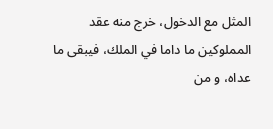المثل مع الدخول، خرج منه عقد المملوكين ما داما في الملك، فيبقى ما عداه، و من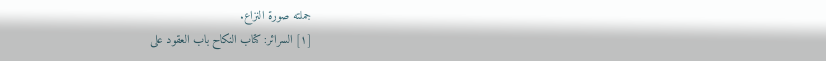جملته صورة النزاع.
[١] السرائر: كتاب النكاح باب العقود على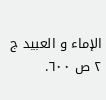الإماء و العبيد ج ٢ ص ٦٠٠.